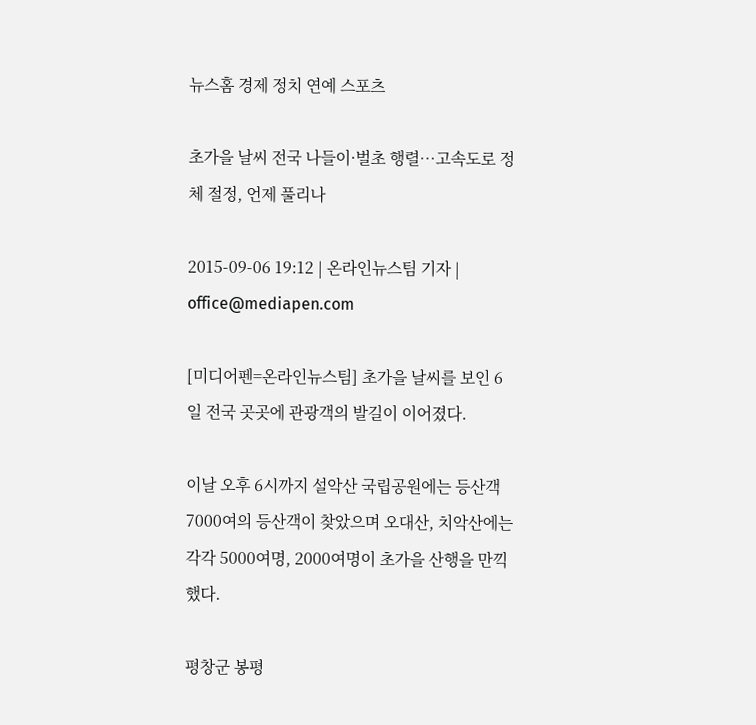뉴스홈 경제 정치 연예 스포츠

초가을 날씨 전국 나들이·벌초 행렬…고속도로 정체 절정, 언제 풀리나

2015-09-06 19:12 | 온라인뉴스팀 기자 | office@mediapen.com

[미디어펜=온라인뉴스팀] 초가을 날씨를 보인 6일 전국 곳곳에 관광객의 발길이 이어졌다.

이날 오후 6시까지 설악산 국립공원에는 등산객 7000여의 등산객이 찾았으며 오대산, 치악산에는 각각 5000여명, 2000여명이 초가을 산행을 만끽했다.

평창군 봉평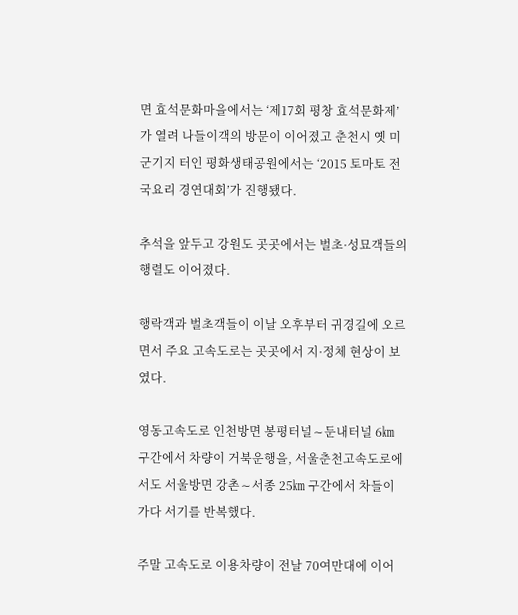면 효석문화마을에서는 ‘제17회 평창 효석문화제’가 열려 나들이객의 방문이 이어졌고 춘천시 옛 미군기지 터인 평화생태공원에서는 ‘2015 토마토 전국요리 경연대회’가 진행됐다.

추석을 앞두고 강원도 곳곳에서는 벌초·성묘객들의 행렬도 이어졌다.

행락객과 벌초객들이 이날 오후부터 귀경길에 오르면서 주요 고속도로는 곳곳에서 지·정체 현상이 보였다.

영동고속도로 인천방면 봉평터널∼둔내터널 6㎞ 구간에서 차량이 거북운행을, 서울춘천고속도로에서도 서울방면 강촌∼서종 25㎞ 구간에서 차들이 가다 서기를 반복했다.

주말 고속도로 이용차량이 전날 70여만대에 이어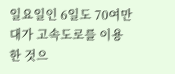일요일인 6일도 70여만대가 고속도로를 이용한 것으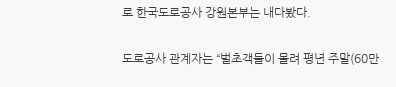로 한국도로공사 강원본부는 내다봤다.

도로공사 관계자는 “벌초객들이 몰려 평년 주말(60만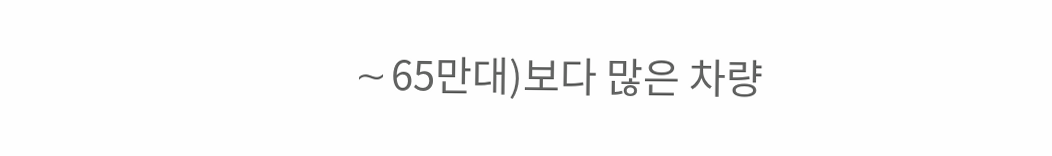∼65만대)보다 많은 차량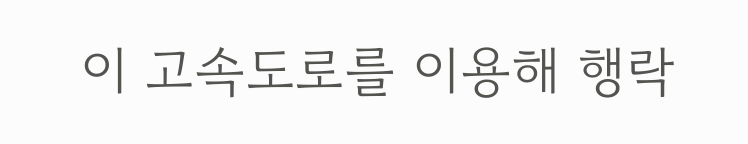이 고속도로를 이용해 행락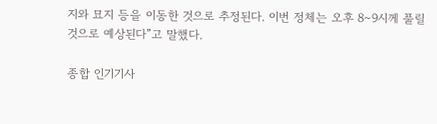지와 묘지 등을 이동한 것으로 추정된다. 이번 정체는 오후 8∼9시께 풀릴 것으로 예상된다”고 말했다.

종합 인기기사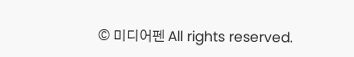© 미디어펜 All rights reserved.